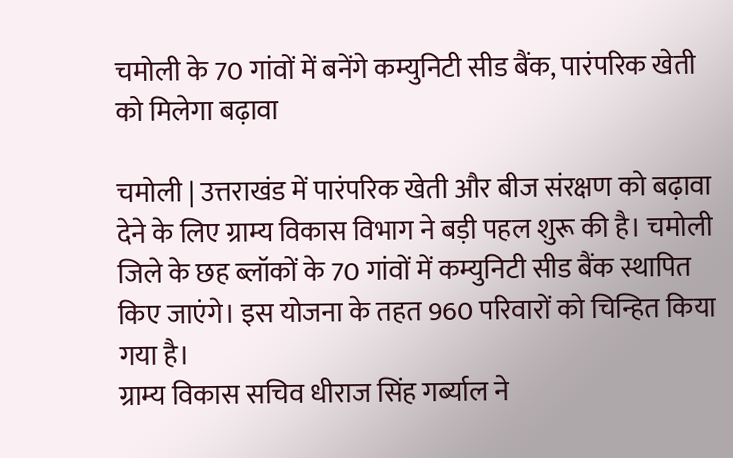चमोली के 70 गांवों में बनेंगे कम्युनिटी सीड बैंक, पारंपरिक खेती को मिलेगा बढ़ावा

चमोली | उत्तराखंड में पारंपरिक खेती और बीज संरक्षण को बढ़ावा देने के लिए ग्राम्य विकास विभाग ने बड़ी पहल शुरू की है। चमोली जिले के छह ब्लॉकों के 70 गांवों में कम्युनिटी सीड बैंक स्थापित किए जाएंगे। इस योजना के तहत 960 परिवारों को चिन्हित किया गया है।
ग्राम्य विकास सचिव धीराज सिंह गर्ब्याल ने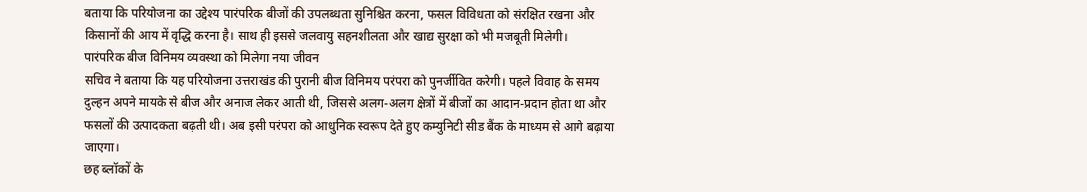बताया कि परियोजना का उद्देश्य पारंपरिक बीजों की उपलब्धता सुनिश्चित करना, फसल विविधता को संरक्षित रखना और किसानों की आय में वृद्धि करना है। साथ ही इससे जलवायु सहनशीलता और खाद्य सुरक्षा को भी मजबूती मिलेगी।
पारंपरिक बीज विनिमय व्यवस्था को मिलेगा नया जीवन
सचिव ने बताया कि यह परियोजना उत्तराखंड की पुरानी बीज विनिमय परंपरा को पुनर्जीवित करेगी। पहले विवाह के समय दुल्हन अपने मायके से बीज और अनाज लेकर आती थी, जिससे अलग-अलग क्षेत्रों में बीजों का आदान-प्रदान होता था और फसलों की उत्पादकता बढ़ती थी। अब इसी परंपरा को आधुनिक स्वरूप देते हुए कम्युनिटी सीड बैंक के माध्यम से आगे बढ़ाया जाएगा।
छह ब्लॉकों के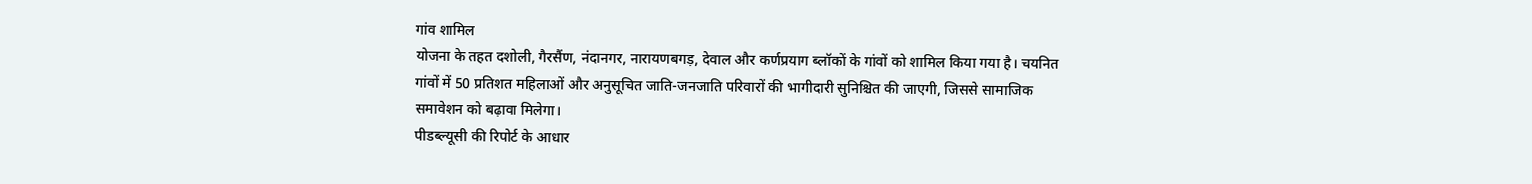गांव शामिल
योजना के तहत दशोली, गैरसैंण, नंदानगर, नारायणबगड़, देवाल और कर्णप्रयाग ब्लॉकों के गांवों को शामिल किया गया है। चयनित गांवों में 50 प्रतिशत महिलाओं और अनुसूचित जाति-जनजाति परिवारों की भागीदारी सुनिश्चित की जाएगी, जिससे सामाजिक समावेशन को बढ़ावा मिलेगा।
पीडब्ल्यूसी की रिपोर्ट के आधार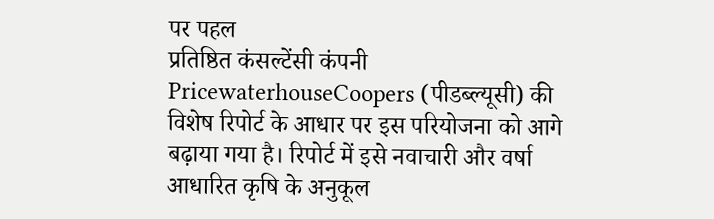पर पहल
प्रतिष्ठित कंसल्टेंसी कंपनी PricewaterhouseCoopers (पीडब्ल्यूसी) की विशेष रिपोर्ट के आधार पर इस परियोजना को आगे बढ़ाया गया है। रिपोर्ट में इसे नवाचारी और वर्षा आधारित कृषि के अनुकूल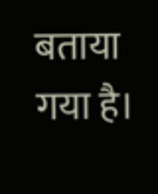बताया गया है।